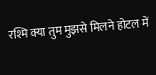रश्मि क्या तुम मुझसे मिलने होटल में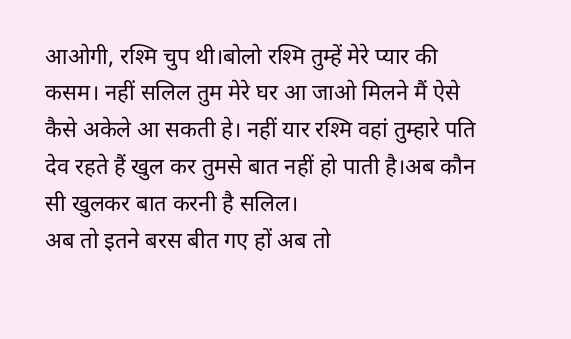आओगी, रश्मि चुप थी।बोलो रश्मि तुम्हें मेरे प्यार की कसम। नहीं सलिल तुम मेरे घर आ जाओ मिलने मैं ऐसे कैसे अकेले आ सकती हे। नहीं यार रश्मि वहां तुम्हारे पति देव रहते हैं खुल कर तुमसे बात नहीं हो पाती है।अब कौन सी खुलकर बात करनी है सलिल।
अब तो इतने बरस बीत गए हों अब तो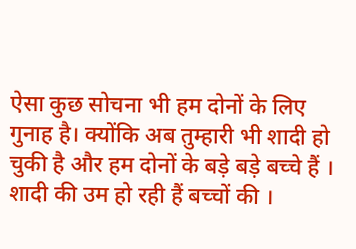ऐसा कुछ सोचना भी हम दोनों के लिए गुनाह है। क्योंकि अब तुम्हारी भी शादी हो चुकी है और हम दोनों के बड़े बड़े बच्चे हैं । शादी की उम हो रही हैं बच्चों की ।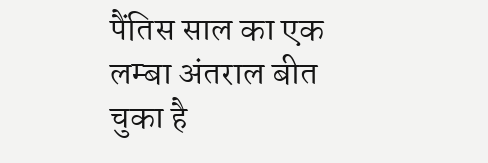पैंतिस साल का एक लम्बा अंतराल बीत चुका है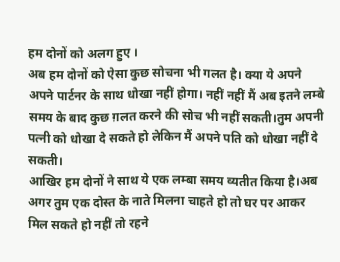हम दोनों को अलग हुए ।
अब हम दोनों को ऐसा कुछ सोचना भी गलत है। क्या ये अपने अपने पार्टनर के साथ धोखा नहीं होगा। नहीं नहीं मैं अब इतने लम्बे समय के बाद कुछ ग़लत करने की सोच भी नहीं सकती।तुम अपनी पत्नी को धोखा दे सकते हो लेकिन मैं अपने पति को धोखा नहीं दे सकती।
आखिर हम दोनों ने साथ ये एक लम्बा समय व्यतीत किया है।अब अगर तुम एक दोस्त के नाते मिलना चाहते हो तो घर पर आकर मिल सकते हो नहीं तो रहने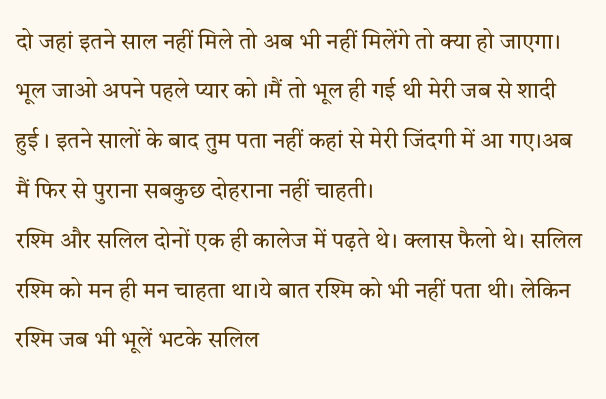दो जहां इतने साल नहीं मिले तो अब भी नहीं मिलेंगे तो क्या हो जाएगा।
भूल जाओ अपने पहले प्यार को ।मैं तो भूल ही गई थी मेरी जब से शादी हुई । इतने सालों के बाद तुम पता नहीं कहां से मेरी जिंदगी में आ गए।अब मैं फिर से पुराना सबकुछ दोहराना नहीं चाहती।
रश्मि और सलिल दोनों एक ही कालेज में पढ़ते थे। क्लास फैलो थे। सलिल रश्मि को मन ही मन चाहता था।ये बात रश्मि को भी नहीं पता थी। लेकिन रश्मि जब भी भूलें भटके सलिल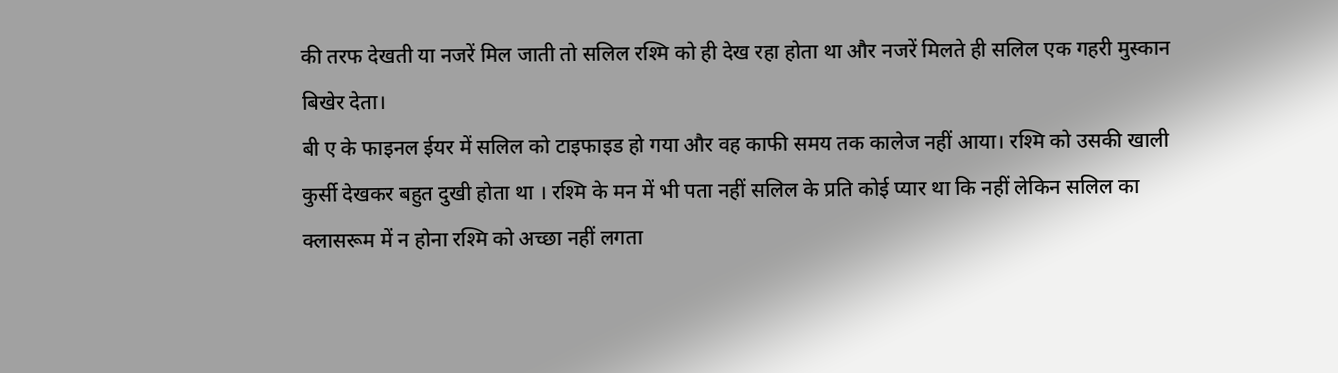की तरफ देखती या नजरें मिल जाती तो सलिल रश्मि को ही देख रहा होता था और नजरें मिलते ही सलिल एक गहरी मुस्कान बिखेर देता।
बी ए के फाइनल ईयर में सलिल को टाइफाइड हो गया और वह काफी समय तक कालेज नहीं आया। रश्मि को उसकी खाली कुर्सी देखकर बहुत दुखी होता था । रश्मि के मन में भी पता नहीं सलिल के प्रति कोई प्यार था कि नहीं लेकिन सलिल का क्लासरूम में न होना रश्मि को अच्छा नहीं लगता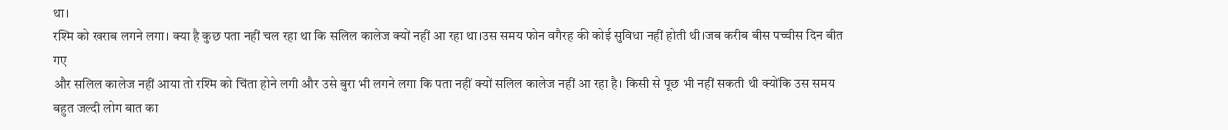था।
रश्मि को खराब लगने लगा। क्या है कुछ पता नहीं चल रहा था कि सलिल कालेज क्यों नहीं आ रहा था।उस समय फोन वगैरह की कोई सुविधा नहीं होती थी।जब करीब बीस पच्चीस दिन बीत गए
और सलिल कालेज नहीं आया तो रश्मि को चिंता होने लगी और उसे बुरा भी लगने लगा कि पता नहीं क्यों सलिल कालेज नहीं आ रहा है। किसी से पूछ भी नहीं सकती थी क्योंकि उस समय बहुत जल्दी लोग बात का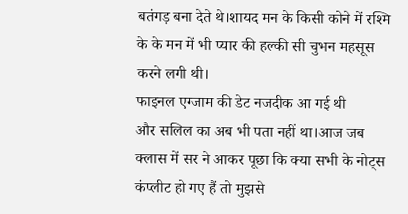बतंगड़ बना देते थे।शायद मन के किसी कोने में रश्मि के के मन में भी प्यार की हल्की सी चुभन महसूस करने लगी थी।
फाइनल एग्जाम की डेट नजदीक आ गई थी
और सलिल का अब भी पता नहीं था।आज जब क्लास में सर ने आकर पूछा कि क्या सभी के नोट्स कंप्लीट हो गए हैं तो मुझसे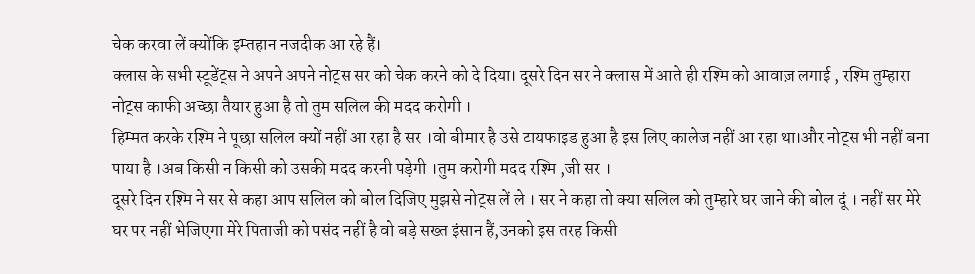चेक करवा लें क्योंकि इम्तहान नजदीक आ रहे हैं।
क्लास के सभी स्टूडेंट्स ने अपने अपने नोट्स सर को चेक करने को दे दिया। दूसरे दिन सर ने क्लास में आते ही रश्मि को आवाज़ लगाई , रश्मि तुम्हारा नोट्स काफी अच्छा तैयार हुआ है तो तुम सलिल की मदद करोगी ।
हिम्मत करके रश्मि ने पूछा सलिल क्यों नहीं आ रहा है सर ।वो बीमार है उसे टायफाइड हुआ है इस लिए कालेज नहीं आ रहा था।और नोट्स भी नहीं बना पाया है ।अब किसी न किसी को उसकी मदद करनी पड़ेगी ।तुम करोगी मदद रश्मि ,जी सर ।
दूसरे दिन रश्मि ने सर से कहा आप सलिल को बोल दिजिए मुझसे नोट्स लें ले । सर ने कहा तो क्या सलिल को तुम्हारे घर जाने की बोल दूं । नहीं सर मेरे घर पर नहीं भेजिएगा मेरे पिताजी को पसंद नहीं है वो बड़े सख्त इंसान हैं,उनको इस तरह किसी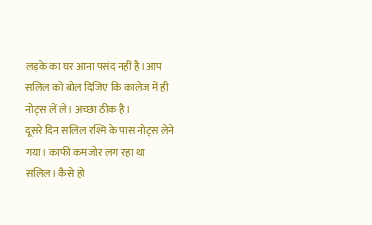लड़के का घर आना पसंद नहीं है।आप सलिल को बोल दिजिए कि कालेज में ही नोट्स लें ले। अच्छा ठीक है।
दूसरे दिन सलिल रश्मि के पास नोट्स लेने गया। काफी कमजोर लग रहा था सलिल। कैसे हो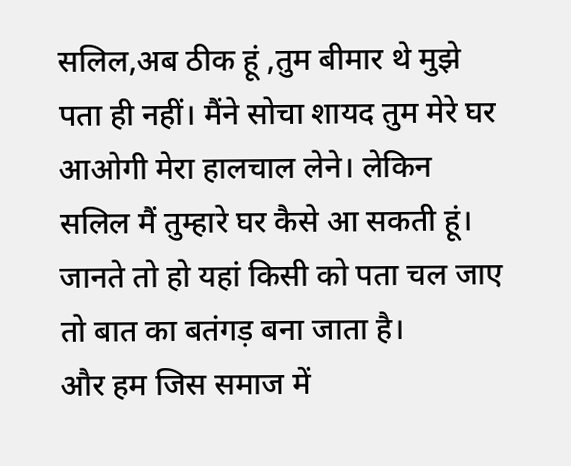सलिल,अब ठीक हूं ,तुम बीमार थे मुझे पता ही नहीं। मैंने सोचा शायद तुम मेरे घर आओगी मेरा हालचाल लेने। लेकिन सलिल मैं तुम्हारे घर कैसे आ सकती हूं। जानते तो हो यहां किसी को पता चल जाए तो बात का बतंगड़ बना जाता है।
और हम जिस समाज में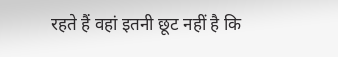रहते हैं वहां इतनी छूट नहीं है कि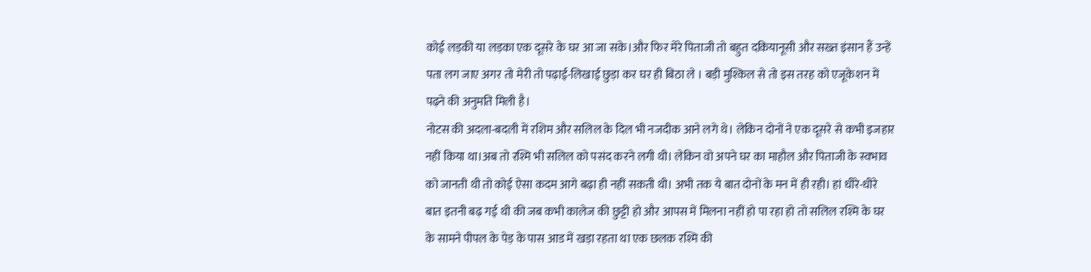कोई लड़की या लड़का एक दूसरे के घर आ जा सके।और फिर मेरे पिताजी तो बहुत दकियानूसी और सख्त इंसान हैं उन्हें पता लग जाए अगर तो मेरी तो पढ़ाई-लिखाई छुड़ा कर घर ही बिठा ले । बड़ी मुश्किल से तो इस तरह को एजूकेशन में पढ़ने की अनुमति मिली है।
नोटस की अदला-बदली में रशिम और सलिल के दिल भी नजदीक आने लगे थे। लेकिन दोनों ने एक दूसरे से कभी इजहार नहीं किया था।अब तो रश्मि भी सलिल को पसंद करने लगी थी। लेकिन वो अपने घर का माहौल और पिताजी के स्वभाव को जानती थी तो कोई ऐसा कदम आगे बढ़ा ही नहीं सकती थी। अभी तक ये बात दोनों के मन में ही रही। हां धीरे-धीरे बात इतनी बढ़ गई थी की जब कभी कालेज की छुट्टी हो और आपस में मिलना नहीं हो पा रहा हो तो सलिल रश्मि के घर के सामने पीपल के पेड़ के पास आड में खड़ा रहता था एक छलक रश्मि की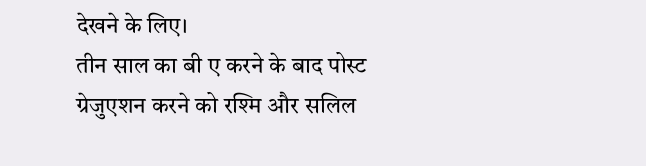देखने के लिए।
तीन साल का बी ए करने के बाद पोस्ट ग्रेजुएशन करने को रश्मि और सलिल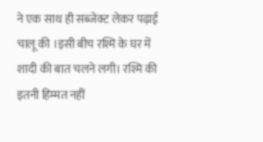ने एक साथ ही सब्जेक्ट लेकर पढ़ाई चालू की ।इसी बीच रश्मि के घर में शादी की बात चलने लगी। रश्मि की इतनी हिम्मत नहीं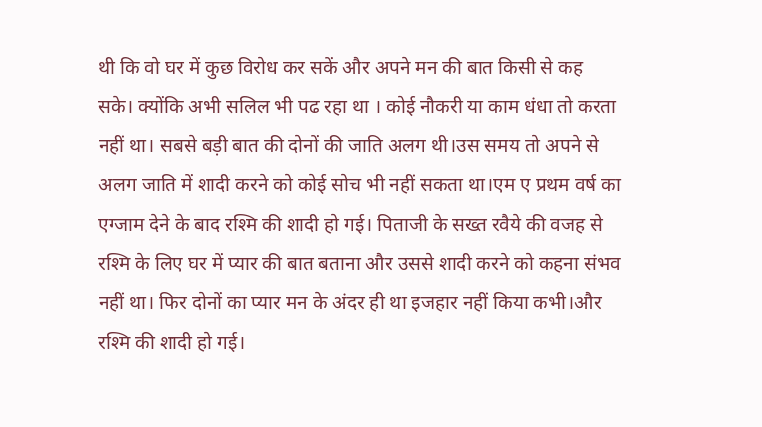थी कि वो घर में कुछ विरोध कर सकें और अपने मन की बात किसी से कह सके। क्योंकि अभी सलिल भी पढ रहा था । कोई नौकरी या काम धंधा तो करता नहीं था। सबसे बड़ी बात की दोनों की जाति अलग थी।उस समय तो अपने से अलग जाति में शादी करने को कोई सोच भी नहीं सकता था।एम ए प्रथम वर्ष का एग्जाम देने के बाद रश्मि की शादी हो गई। पिताजी के सख्त रवैये की वजह से रश्मि के लिए घर में प्यार की बात बताना और उससे शादी करने को कहना संभव नहीं था। फिर दोनों का प्यार मन के अंदर ही था इजहार नहीं किया कभी।और रश्मि की शादी हो गई।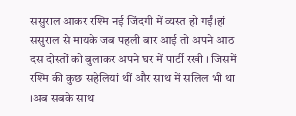ससुराल आकर रश्मि नई जिंदगी में व्यस्त हो गईं।हां ससुराल से मायके जब पहली बार आई तो अपने आठ दस दोस्तों को बुलाकर अपने घर में पार्टी रखी । जिसमें रश्मि की कुछ सहेलियां थीं और साथ में सलिल भी था ।अब सबके साथ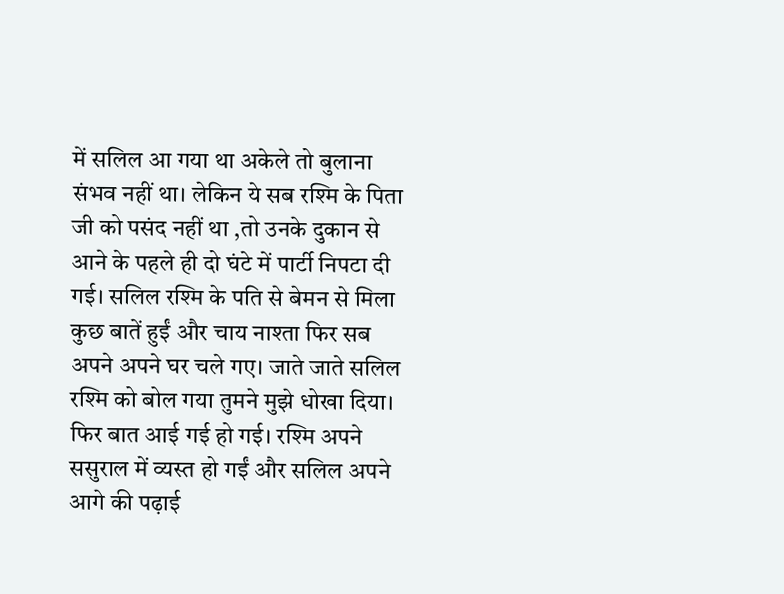में सलिल आ गया था अकेले तो बुलाना संभव नहीं था। लेकिन ये सब रश्मि के पिता जी को पसंद नहीं था ,तो उनके दुकान से आने के पहले ही दो घंटे में पार्टी निपटा दी गई। सलिल रश्मि के पति से बेमन से मिला कुछ बातें हुईं और चाय नाश्ता फिर सब अपने अपने घर चले गए। जाते जाते सलिल रश्मि को बोल गया तुमने मुझे धोखा दिया। फिर बात आई गई हो गई। रश्मि अपने ससुराल में व्यस्त हो गईं और सलिल अपने आगे की पढ़ाई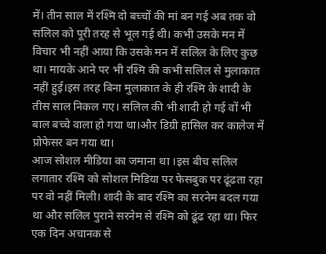में। तीन साल में रश्मि दो बच्चों की मां बन गई अब तक वो सलिल को पूरी तरह से भूल गई थी। कभी उसके मन में विचार भी नहीं आया कि उसके मन में सलिल के लिए कुछ था। मायके आने पर भी रश्मि की कभी सलिल से मुलाकात नहीं हुई।इस तरह बिना मुलाकात के ही रश्मि के शादी के तीस साल निकल गए। सलिल की भी शादी हो गई वों भी बाल बच्चे वाला हो गया था।और डिग्री हासिल कर कालेज में प्रोफेसर बन गया था।
आज सोशल मीडिया का जमाना था ।इस बीच सलिल लगातार रश्मि को सोशल मिडिया पर फेसबुक पर ढूंढता रहा पर वो नहीं मिली। शादी के बाद रश्मि का सरनेम बदल गया था और सलिल पुराने सरनेम से रश्मि को ढूंढ रहा था। फिर एक दिन अचानक से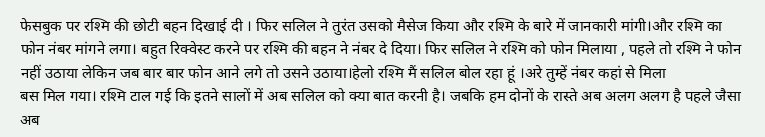फेसबुक पर रश्मि की छोटी बहन दिखाई दी । फिर सलिल ने तुरंत उसको मैसेज किया और रश्मि के बारे में जानकारी मांगी।और रश्मि का फोन नंबर मांगने लगा। बहुत रिक्वेस्ट करने पर रश्मि की बहन ने नंबर दे दिया। फिर सलिल ने रश्मि को फोन मिलाया , पहले तो रश्मि ने फोन नहीं उठाया लेकिन जब बार बार फोन आने लगे तो उसने उठाया।हेलो रश्मि मैं सलिल बोल रहा हूं ।अरे तुम्हें नंबर कहां से मिला
बस मिल गया। रश्मि टाल गई कि इतने सालों में अब सलिल को क्या बात करनी है। जबकि हम दोनों के रास्ते अब अलग अलग है पहले जैसा अब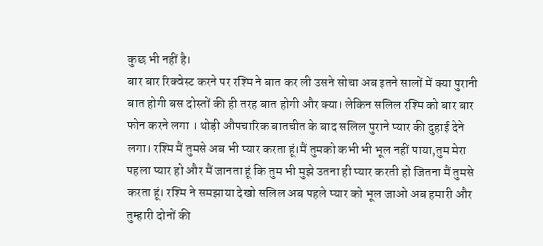कुछ भी नहीं है।
बार बार रिक्वेस्ट करने पर रश्मि ने बात कर ली उसने सोचा अब इतने सालों में क्या पुरानी बात होगी बस दोस्तों की ही तरह बात होगी और क्या। लेकिन सलिल रश्मि को बार बार फोन करने लगा । थोड़ी औपचारिक बातचीत के बाद सलिल पुराने प्यार की दुहाई देने लगा। रश्मि मैं तुमसे अब भी प्यार करता हूं।मैं तुमको कभी भी भूल नहीं पाया,तुम मेरा पहला प्यार हो और मैं जानता हूं कि तुम भी मुझे उतना ही प्यार करती हो जितना मैं तुमसे करता हूं। रश्मि ने समझाया देखो सलिल अब पहले प्यार को भूल जाओ अब हमारी और तुम्हारी दोनों की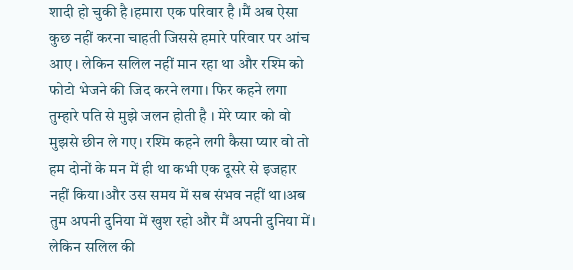शादी हो चुकी है।हमारा एक परिवार है ।मैं अब ऐसा कुछ नहीं करना चाहती जिससे हमारे परिवार पर आंच आए । लेकिन सलिल नहीं मान रहा था और रश्मि को फोटो भेजने की जिद करने लगा। फिर कहने लगा तुम्हारे पति से मुझे जलन होती है । मेरे प्यार को वो मुझसे छीन ले गए। रश्मि कहने लगी कैसा प्यार वो तो हम दोनों के मन में ही था कभी एक दूसरे से इजहार नहीं किया।और उस समय में सब संभव नहीं था।अब तुम अपनी दुनिया में खुश रहो और मैं अपनी दुनिया में।
लेकिन सलिल की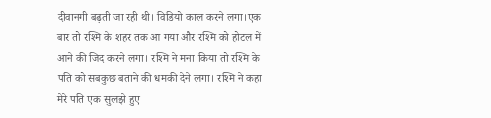दीवानगी बढ़ती जा रही थी। विडियो काल करने लगा।एक बार तो रश्मि के शहर तक आ गया और रश्मि को होटल में आने की जिद करने लगा। रश्मि ने मना किया तो रश्मि के पति को सबकुछ बताने की धमकी देने लगा। रश्मि ने कहा मेरे पति एक सुलझे हुए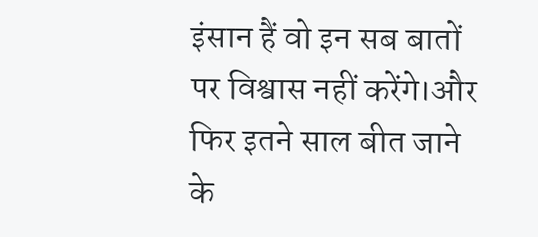इंसान हैं वो इन सब बातों पर विश्वास नहीं करेंगे।और फिर इतने साल बीत जाने के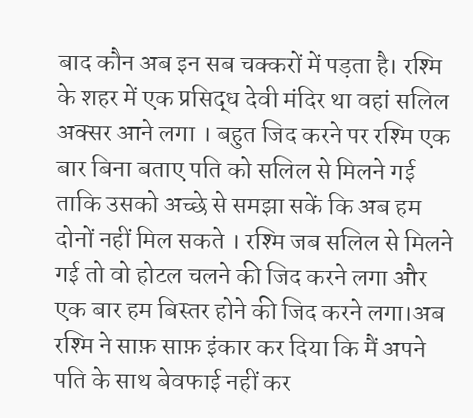बाद कौन अब इन सब चक्करों में पड़ता है। रश्मि के शहर में एक प्रसिद्ध देवी मंदिर था वहां सलिल अक्सर आने लगा । बहुत जिद करने पर रश्मि एक बार बिना बताए पति को सलिल से मिलने गई ताकि उसको अच्छे से समझा सकें कि अब हम दोनों नहीं मिल सकते । रश्मि जब सलिल से मिलने गई तो वो होटल चलने की जिद करने लगा और एक बार हम बिस्तर होने की जिद करने लगा।अब रश्मि ने साफ़ साफ़ इंकार कर दिया कि मैं अपने पति के साथ बेवफाई नहीं कर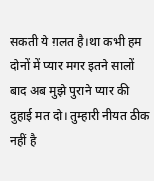सकती ये ग़लत है।था कभी हम दोनों में प्यार मगर इतने सालों बाद अब मुझे पुराने प्यार की दुहाई मत दो। तुम्हारी नीयत ठीक नहीं है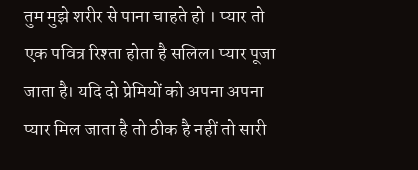तुम मुझे शरीर से पाना चाहते हो । प्यार तो एक पवित्र रिश्ता होता है सलिल। प्यार पूजा जाता है। यदि दो प्रेमियों को अपना अपना प्यार मिल जाता है तो ठीक है नहीं तो सारी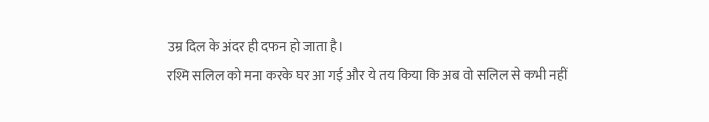उम्र दिल के अंदर ही दफन हो जाता है।
रश्मि सलिल को मना करके घर आ गई और ये तय किया कि अब वो सलिल से कभी नहीं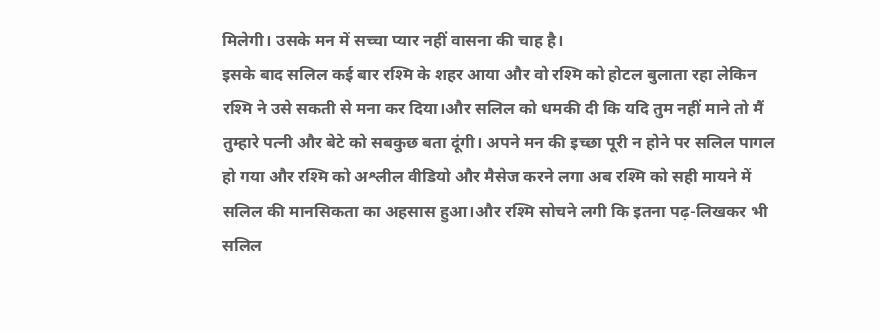मिलेगी। उसके मन में सच्चा प्यार नहीं वासना की चाह है।
इसके बाद सलिल कई बार रश्मि के शहर आया और वो रश्मि को होटल बुलाता रहा लेकिन रश्मि ने उसे सकती से मना कर दिया।और सलिल को धमकी दी कि यदि तुम नहीं माने तो मैं तुम्हारे पत्नी और बेटे को सबकुछ बता दूंगी। अपने मन की इच्छा पूरी न होने पर सलिल पागल हो गया और रश्मि को अश्लील वीडियो और मैसेज करने लगा अब रश्मि को सही मायने में सलिल की मानसिकता का अहसास हुआ।और रश्मि सोचने लगी कि इतना पढ़-लिखकर भी सलिल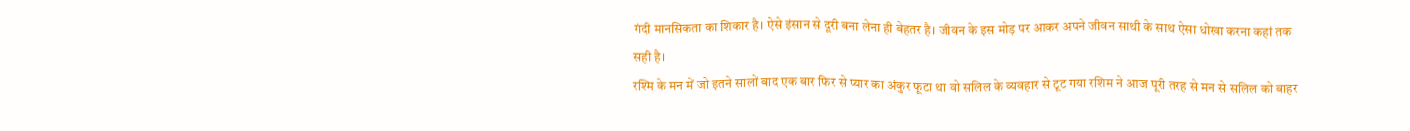गंदी मानसिकता का शिकार है। ऐसे इंसान से दूरी बना लेना ही बेहतर है। जीवन के इस मोड़ पर आकर अपने जीवन साथी के साथ ऐसा धोखा करना कहां तक सही है।
रश्मि के मन में जो इतने सालों बाद एक बार फिर से प्यार का अंकुर फूटा था वो सलिल के व्यवहार से टूट गया रशिम ने आज पूरी तरह से मन से सलिल को बाहर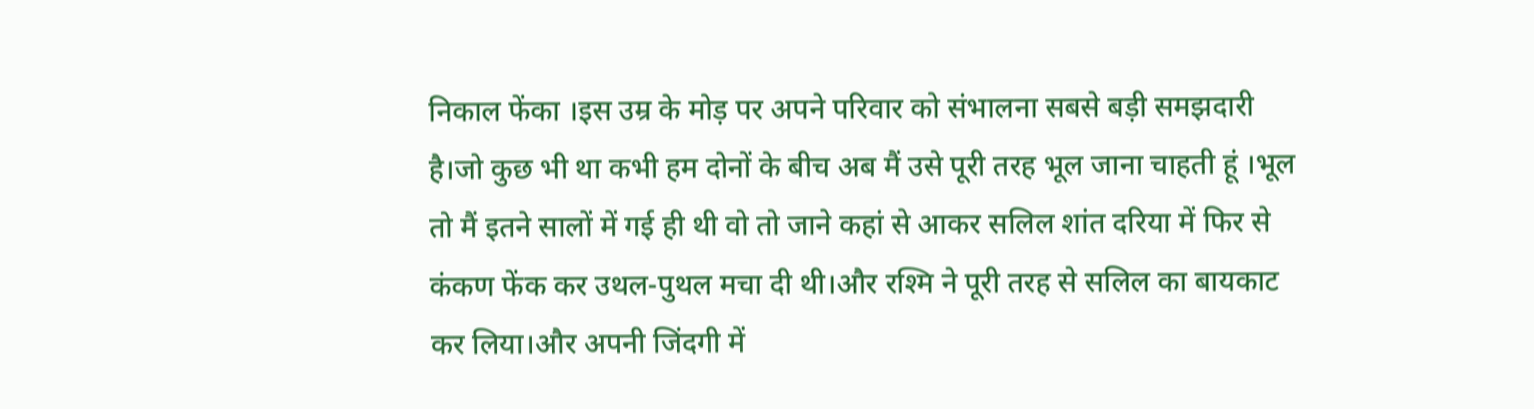निकाल फेंका ।इस उम्र के मोड़ पर अपने परिवार को संभालना सबसे बड़ी समझदारी है।जो कुछ भी था कभी हम दोनों के बीच अब मैं उसे पूरी तरह भूल जाना चाहती हूं ।भूल तो मैं इतने सालों में गई ही थी वो तो जाने कहां से आकर सलिल शांत दरिया में फिर से कंकण फेंक कर उथल-पुथल मचा दी थी।और रश्मि ने पूरी तरह से सलिल का बायकाट कर लिया।और अपनी जिंदगी में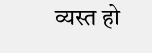व्यस्त हो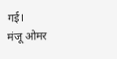गई।
मंजू ओमर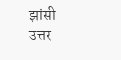झांसी उत्तर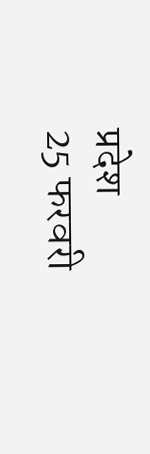प्रदेश
25 फरवरी